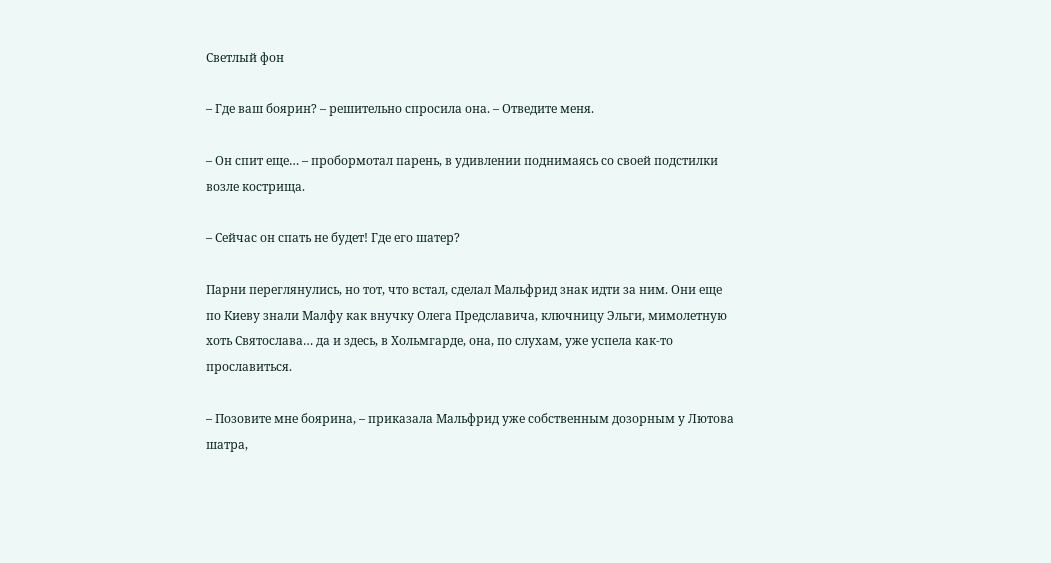Светлый фон

– Где ваш боярин? – решительно спросила она. – Отведите меня.

– Он спит еще… – пробормотал парень, в удивлении поднимаясь со своей подстилки возле кострища.

– Сейчас он спать не будет! Где его шатер?

Парни переглянулись, но тот, что встал, сделал Мальфрид знак идти за ним. Они еще по Киеву знали Малфу как внучку Олега Предславича, ключницу Эльги, мимолетную хоть Святослава… да и здесь, в Хольмгарде, она, по слухам, уже успела как-то прославиться.

– Позовите мне боярина, – приказала Мальфрид уже собственным дозорным у Лютова шатра,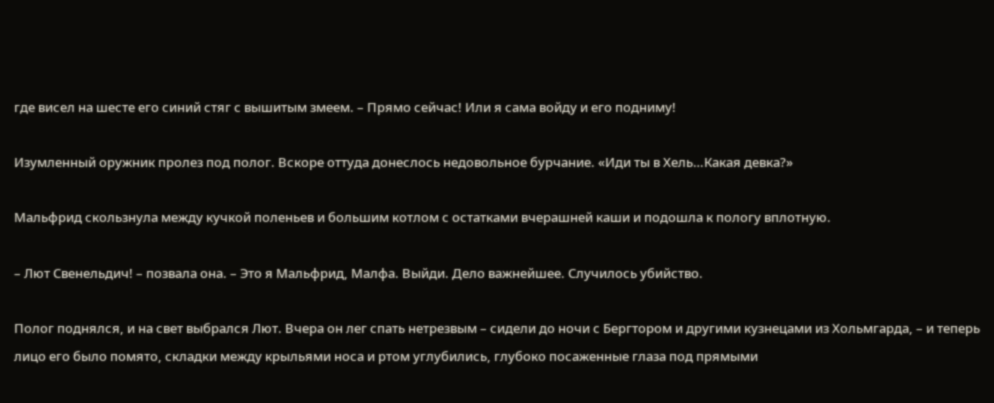где висел на шесте его синий стяг с вышитым змеем. – Прямо сейчас! Или я сама войду и его подниму!

Изумленный оружник пролез под полог. Вскоре оттуда донеслось недовольное бурчание. «Иди ты в Хель…Какая девка?»

Мальфрид скользнула между кучкой поленьев и большим котлом с остатками вчерашней каши и подошла к пологу вплотную.

– Лют Свенельдич! – позвала она. – Это я Мальфрид, Малфа. Выйди. Дело важнейшее. Случилось убийство.

Полог поднялся, и на свет выбрался Лют. Вчера он лег спать нетрезвым – сидели до ночи с Бергтором и другими кузнецами из Хольмгарда, – и теперь лицо его было помято, складки между крыльями носа и ртом углубились, глубоко посаженные глаза под прямыми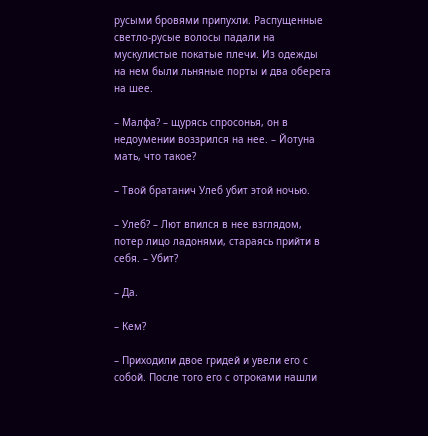русыми бровями припухли. Распущенные светло-русые волосы падали на мускулистые покатые плечи. Из одежды на нем были льняные порты и два оберега на шее.

– Малфа? – щурясь спросонья, он в недоумении воззрился на нее. – Йотуна мать, что такое?

– Твой братанич Улеб убит этой ночью.

– Улеб? – Лют впился в нее взглядом, потер лицо ладонями, стараясь прийти в себя. – Убит?

– Да.

– Кем?

– Приходили двое гридей и увели его с собой. После того его с отроками нашли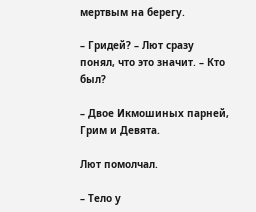мертвым на берегу.

– Гридей? – Лют сразу понял, что это значит. – Кто был?

– Двое Икмошиных парней, Грим и Девята.

Лют помолчал.

– Тело у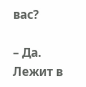вас?

– Да. Лежит в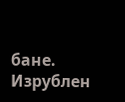бане. Изрублен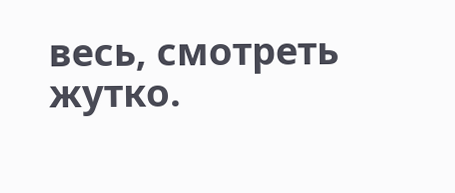весь, смотреть жутко.